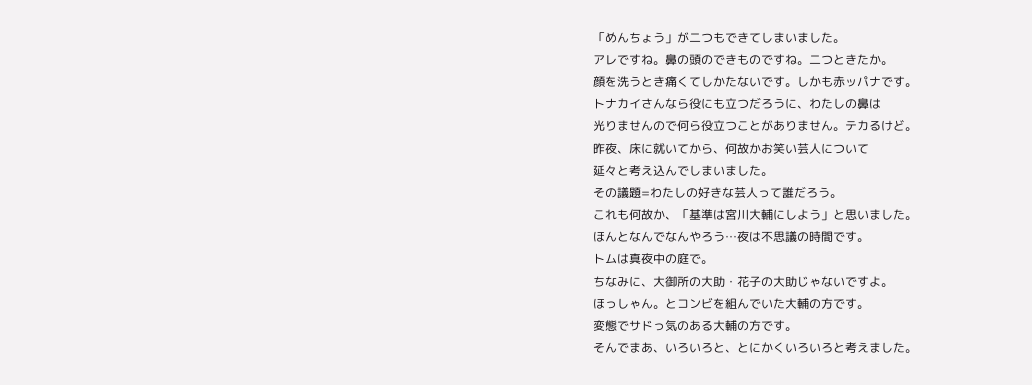「めんちょう」が二つもできてしまいました。
アレですね。鼻の頭のできものですね。二つときたか。
顔を洗うとき痛くてしかたないです。しかも赤ッパナです。
トナカイさんなら役にも立つだろうに、わたしの鼻は
光りませんので何ら役立つことがありません。テカるけど。
昨夜、床に就いてから、何故かお笑い芸人について
延々と考え込んでしまいました。
その議題=わたしの好きな芸人って誰だろう。
これも何故か、「基準は宮川大輔にしよう」と思いました。
ほんとなんでなんやろう…夜は不思議の時間です。
トムは真夜中の庭で。
ちなみに、大御所の大助・花子の大助じゃないですよ。
ほっしゃん。とコンビを組んでいた大輔の方です。
変態でサドっ気のある大輔の方です。
そんでまあ、いろいろと、とにかくいろいろと考えました。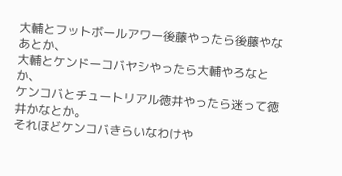大輔とフットボールアワー後藤やったら後藤やなあとか、
大輔とケンドーコバヤシやったら大輔やろなとか、
ケンコバとチュートリアル徳井やったら迷って徳井かなとか。
それほどケンコバきらいなわけや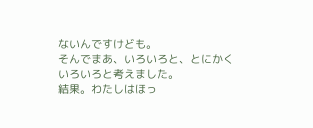ないんですけども。
そんでまあ、いろいろと、とにかくいろいろと考えました。
結果。わたしはほっ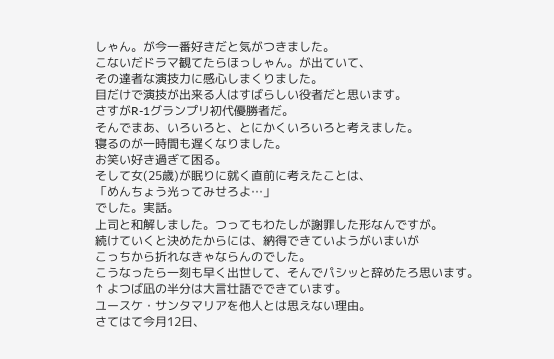しゃん。が今一番好きだと気がつきました。
こないだドラマ観てたらほっしゃん。が出ていて、
その達者な演技力に感心しまくりました。
目だけで演技が出来る人はすばらしい役者だと思います。
さすがR-1グランプリ初代優勝者だ。
そんでまあ、いろいろと、とにかくいろいろと考えました。
寝るのが一時間も遅くなりました。
お笑い好き過ぎて困る。
そして女(25歳)が眠りに就く直前に考えたことは、
「めんちょう光ってみせろよ…」
でした。実話。
上司と和解しました。つってもわたしが謝罪した形なんですが。
続けていくと決めたからには、納得できていようがいまいが
こっちから折れなきゃならんのでした。
こうなったら一刻も早く出世して、そんでパシッと辞めたろ思います。
↑ よつば凪の半分は大言壮語でできています。
ユースケ・サンタマリアを他人とは思えない理由。
さてはて今月12日、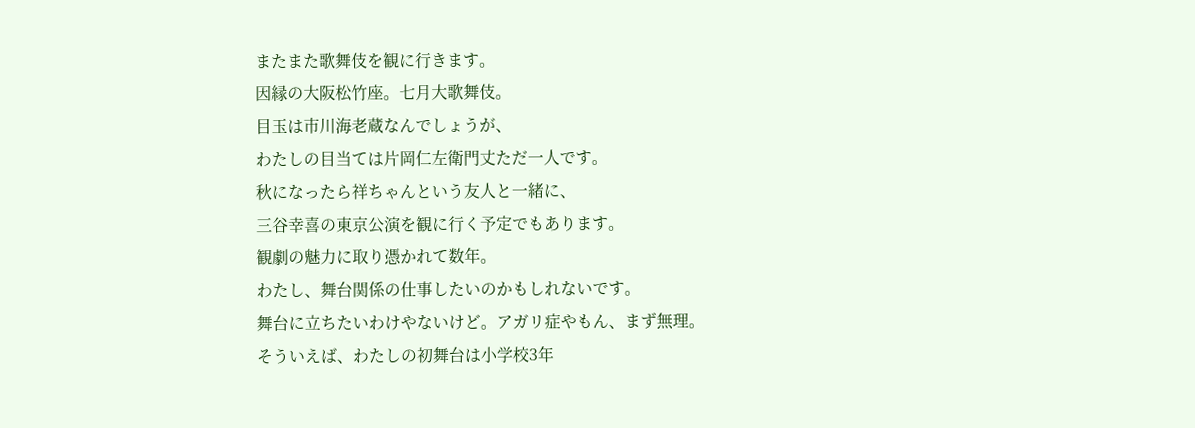またまた歌舞伎を観に行きます。
因縁の大阪松竹座。七月大歌舞伎。
目玉は市川海老蔵なんでしょうが、
わたしの目当ては片岡仁左衛門丈ただ一人です。
秋になったら祥ちゃんという友人と一緒に、
三谷幸喜の東京公演を観に行く予定でもあります。
観劇の魅力に取り憑かれて数年。
わたし、舞台関係の仕事したいのかもしれないです。
舞台に立ちたいわけやないけど。アガリ症やもん、まず無理。
そういえば、わたしの初舞台は小学校3年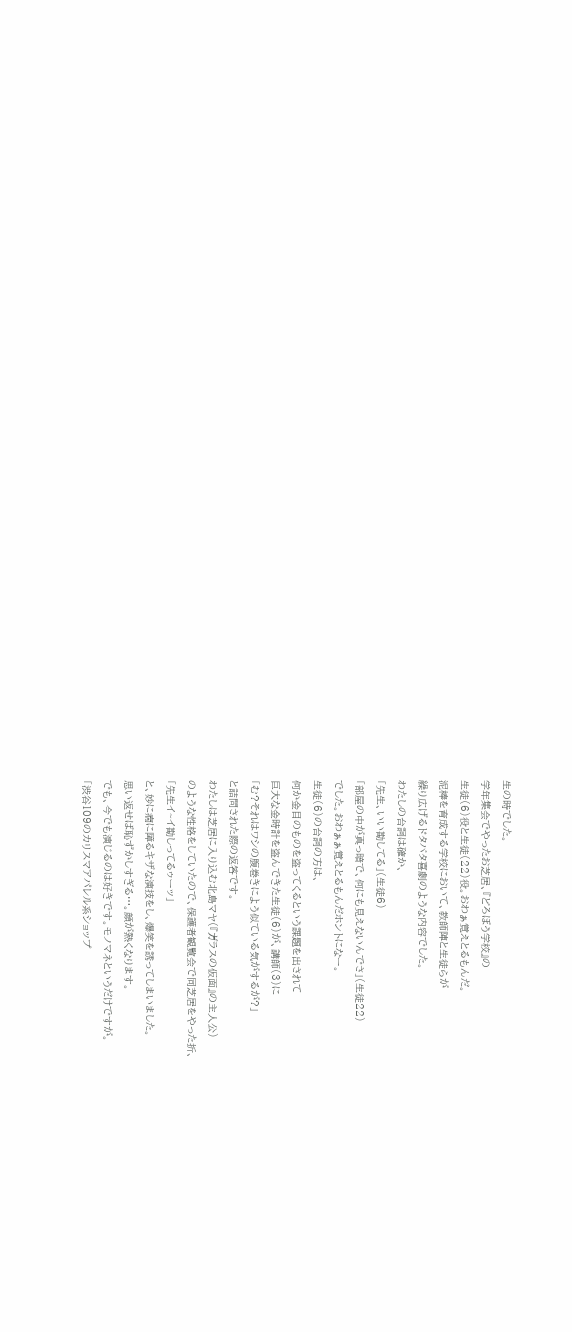生の時でした。
学年集会でやったお芝居、『どろぼう学校』の
生徒(6)役と生徒(22)役。おわぁ覚えとるもんだ。
泥棒を育成する学校において、教師陣と生徒らが
繰り広げるドタバタ喜劇のような内容でした。
わたしの台詞は確か、
「先生、いい勘してる」(生徒6)
「部屋の中が真っ暗で、何にも見えないんでさ」(生徒22)
でした。おわぁぁ覚えとるもんだホントになー。
生徒(6)の台詞の方は、
何か金目のものを盗ってくるという課題を出されて
巨大な金時計を盗んできた生徒(6)が、講師(3)に
「む?それはワシの腹巻きによう似ている気がするが?」
と詰問された際の返答です。
わたしは芝居に入り込む北島マヤ(『ガラスの仮面』の主人公)
のような性格をしていたので、保護者観覧会で同芝居をやった折、
「先生イ~イ勘しってるゥーッ」
と、妙に癇に障るキザな演技をし、爆笑を誘ってしまいました。
思い返せば恥ずかしすぎる…。顔が熱くなります。
でも、今でも演じるのは好きです。モノマネというだけですが。
「渋谷109のカリスマアパレル系ショップ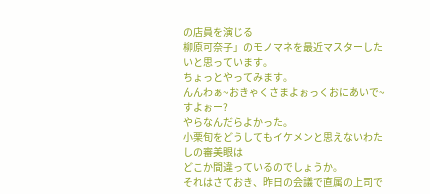の店員を演じる
柳原可奈子」のモノマネを最近マスターしたいと思っています。
ちょっとやってみます。
んんわぁ~おきゃくさまよぉっくおにあいで~すよぉー?
やらなんだらよかった。
小栗旬をどうしてもイケメンと思えないわたしの審美眼は
どこか間違っているのでしょうか。
それはさておき、昨日の会議で直属の上司で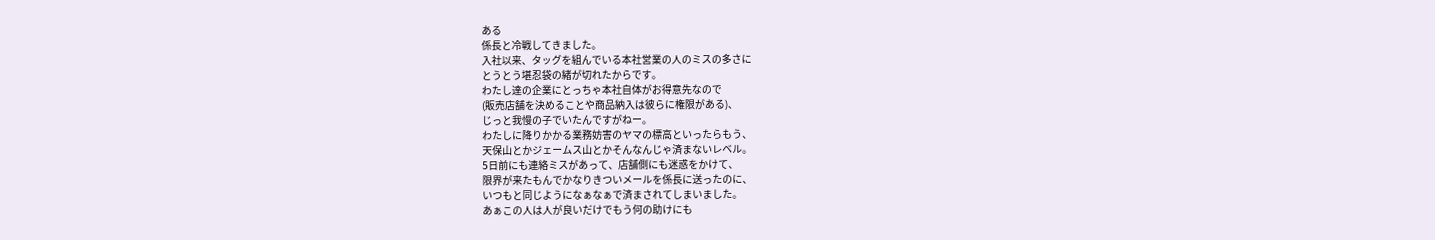ある
係長と冷戦してきました。
入社以来、タッグを組んでいる本社営業の人のミスの多さに
とうとう堪忍袋の緒が切れたからです。
わたし達の企業にとっちゃ本社自体がお得意先なので
(販売店舗を決めることや商品納入は彼らに権限がある)、
じっと我慢の子でいたんですがねー。
わたしに降りかかる業務妨害のヤマの標高といったらもう、
天保山とかジェームス山とかそんなんじゃ済まないレベル。
5日前にも連絡ミスがあって、店舗側にも迷惑をかけて、
限界が来たもんでかなりきついメールを係長に送ったのに、
いつもと同じようになぁなぁで済まされてしまいました。
あぁこの人は人が良いだけでもう何の助けにも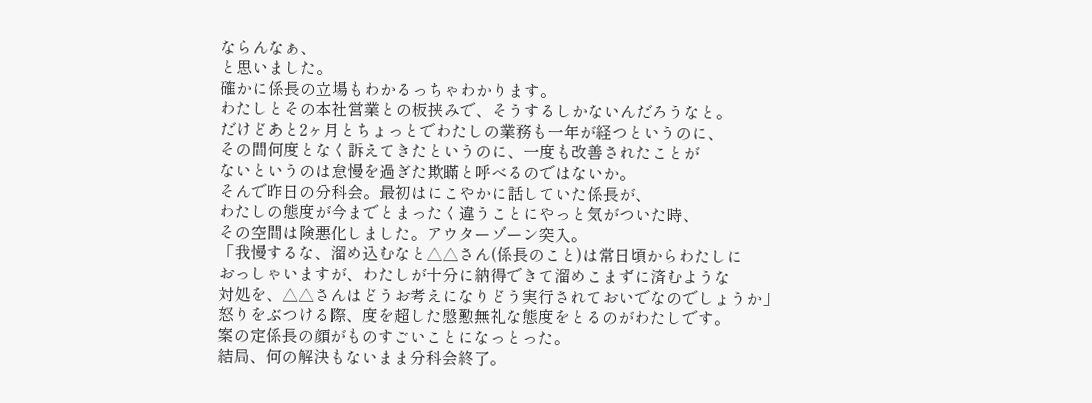ならんなぁ、
と思いました。
確かに係長の立場もわかるっちゃわかります。
わたしとその本社営業との板挟みで、そうするしかないんだろうなと。
だけどあと2ヶ月とちょっとでわたしの業務も一年が経つというのに、
その間何度となく訴えてきたというのに、一度も改善されたことが
ないというのは怠慢を過ぎた欺瞞と呼べるのではないか。
そんで昨日の分科会。最初はにこやかに話していた係長が、
わたしの態度が今までとまったく違うことにやっと気がついた時、
その空間は険悪化しました。アウターゾーン突入。
「我慢するな、溜め込むなと△△さん(係長のこと)は常日頃からわたしに
おっしゃいますが、わたしが十分に納得できて溜めこまずに済むような
対処を、△△さんはどうお考えになりどう実行されておいでなのでしょうか」
怒りをぶつける際、度を超した慇懃無礼な態度をとるのがわたしです。
案の定係長の顔がものすごいことになっとった。
結局、何の解決もないまま分科会終了。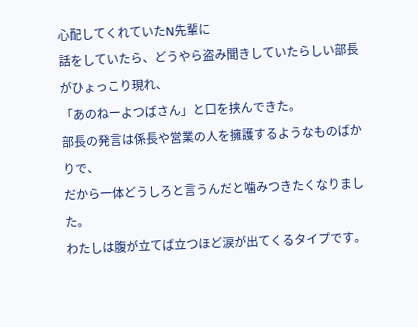心配してくれていたN先輩に
話をしていたら、どうやら盗み聞きしていたらしい部長がひょっこり現れ、
「あのねーよつばさん」と口を挟んできた。
部長の発言は係長や営業の人を擁護するようなものばかりで、
だから一体どうしろと言うんだと噛みつきたくなりました。
わたしは腹が立てば立つほど涙が出てくるタイプです。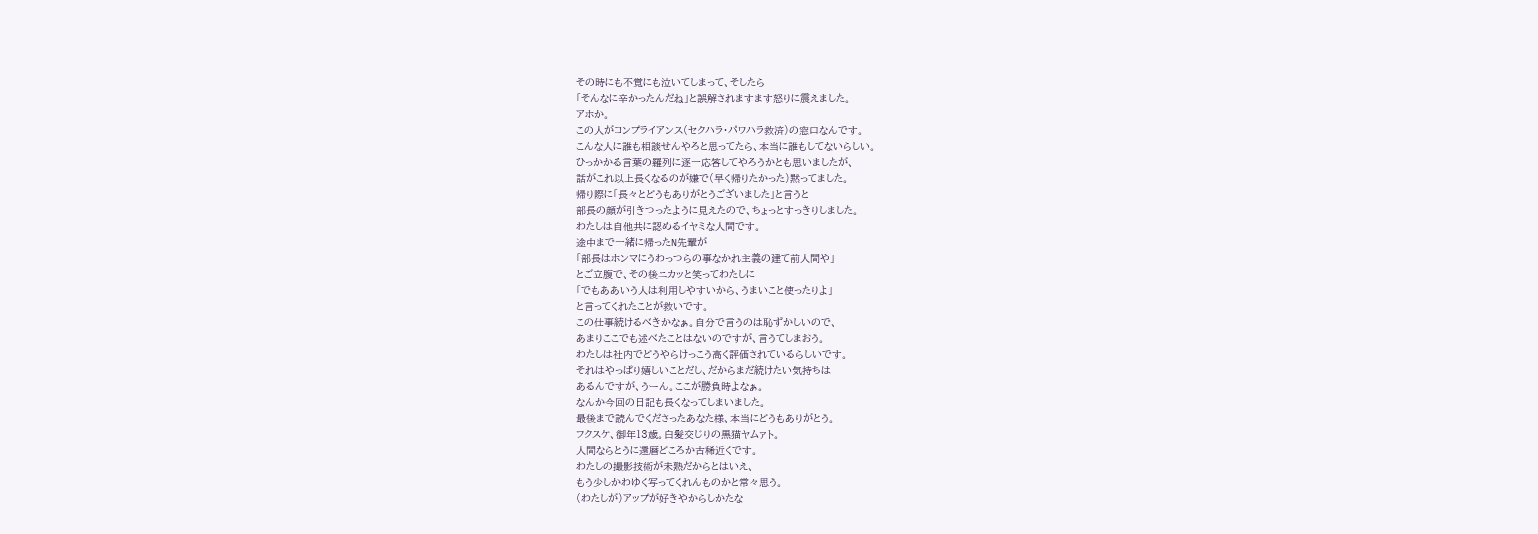その時にも不覚にも泣いてしまって、そしたら
「そんなに辛かったんだね」と誤解されますます怒りに震えました。
アホか。
この人がコンプライアンス(セクハラ・パワハラ救済)の窓口なんです。
こんな人に誰も相談せんやろと思ってたら、本当に誰もしてないらしい。
ひっかかる言葉の羅列に逐一応答してやろうかとも思いましたが、
話がこれ以上長くなるのが嫌で(早く帰りたかった)黙ってました。
帰り際に「長々とどうもありがとうございました」と言うと
部長の顔が引きつったように見えたので、ちょっとすっきりしました。
わたしは自他共に認めるイヤミな人間です。
途中まで一緒に帰ったN先輩が
「部長はホンマにうわっつらの事なかれ主義の建て前人間や」
とご立腹で、その後ニカッと笑ってわたしに
「でもああいう人は利用しやすいから、うまいこと使ったりよ」
と言ってくれたことが救いです。
この仕事続けるべきかなぁ。自分で言うのは恥ずかしいので、
あまりここでも述べたことはないのですが、言うてしまおう。
わたしは社内でどうやらけっこう高く評価されているらしいです。
それはやっぱり嬉しいことだし、だからまだ続けたい気持ちは
あるんですが、うーん。ここが勝負時よなぁ。
なんか今回の日記も長くなってしまいました。
最後まで読んでくださったあなた様、本当にどうもありがとう。
フクスケ、御年13歳。白髪交じりの黒猫ヤムァト。
人間ならとうに還暦どころか古稀近くです。
わたしの撮影技術が未熟だからとはいえ、
もう少しかわゆく写ってくれんものかと常々思う。
(わたしが)アップが好きやからしかたな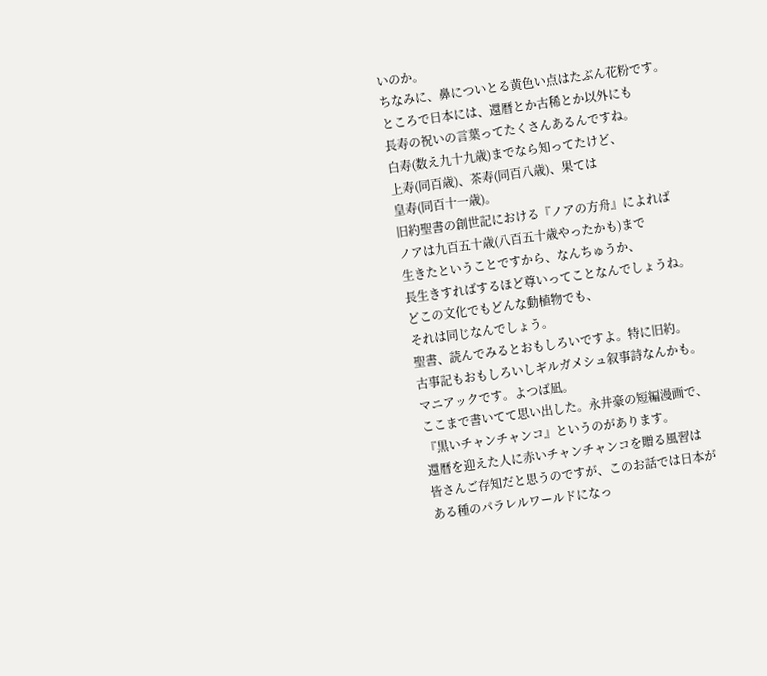いのか。
ちなみに、鼻についとる黄色い点はたぶん花粉です。
ところで日本には、還暦とか古稀とか以外にも
長寿の祝いの言葉ってたくさんあるんですね。
白寿(数え九十九歳)までなら知ってたけど、
上寿(同百歳)、茶寿(同百八歳)、果ては
皇寿(同百十一歳)。
旧約聖書の創世記における『ノアの方舟』によれば
ノアは九百五十歳(八百五十歳やったかも)まで
生きたということですから、なんちゅうか、
長生きすればするほど尊いってことなんでしょうね。
どこの文化でもどんな動植物でも、
それは同じなんでしょう。
聖書、読んでみるとおもしろいですよ。特に旧約。
古事記もおもしろいしギルガメシュ叙事詩なんかも。
マニアックです。よつば凪。
ここまで書いてて思い出した。永井豪の短編漫画で、
『黒いチャンチャンコ』というのがあります。
還暦を迎えた人に赤いチャンチャンコを贈る風習は
皆さんご存知だと思うのですが、このお話では日本が
ある種のパラレルワールドになっ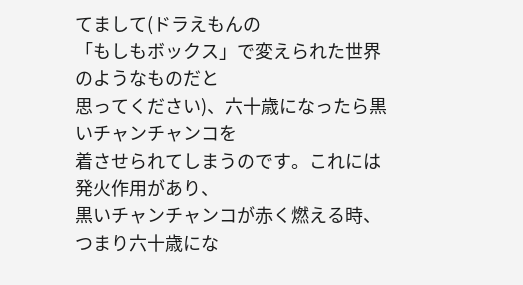てまして(ドラえもんの
「もしもボックス」で変えられた世界のようなものだと
思ってください)、六十歳になったら黒いチャンチャンコを
着させられてしまうのです。これには発火作用があり、
黒いチャンチャンコが赤く燃える時、つまり六十歳にな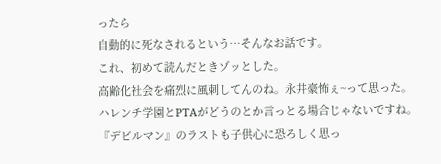ったら
自動的に死なされるという…そんなお話です。
これ、初めて読んだときゾッとした。
高齢化社会を痛烈に風刺してんのね。永井豪怖ぇ~って思った。
ハレンチ学園とPTAがどうのとか言っとる場合じゃないですね。
『デビルマン』のラストも子供心に恐ろしく思っ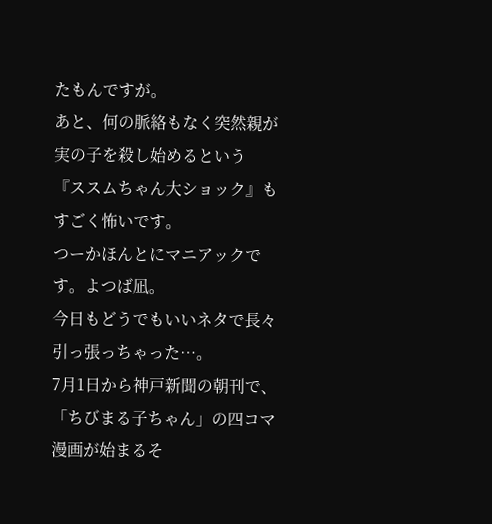たもんですが。
あと、何の脈絡もなく突然親が実の子を殺し始めるという
『ススムちゃん大ショック』もすごく怖いです。
つーかほんとにマニアックです。よつば凪。
今日もどうでもいいネタで長々引っ張っちゃった…。
7月1日から神戸新聞の朝刊で、
「ちびまる子ちゃん」の四コマ漫画が始まるそ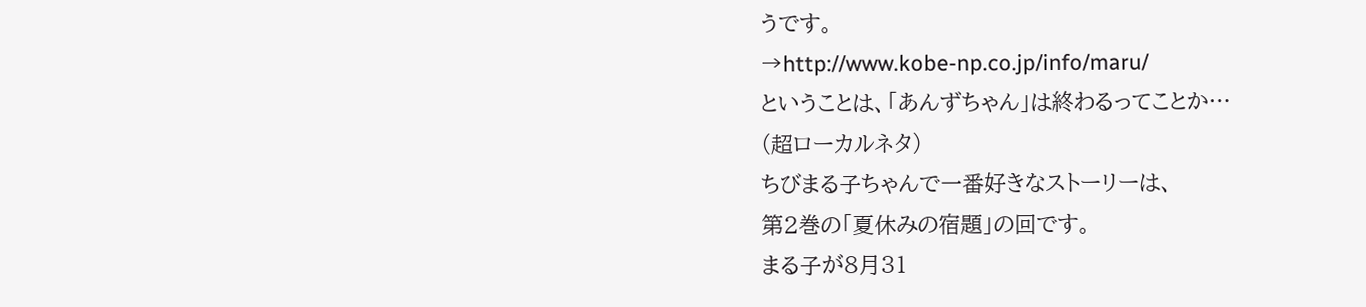うです。
→http://www.kobe-np.co.jp/info/maru/
ということは、「あんずちゃん」は終わるってことか…
(超ローカルネタ)
ちびまる子ちゃんで一番好きなストーリーは、
第2巻の「夏休みの宿題」の回です。
まる子が8月31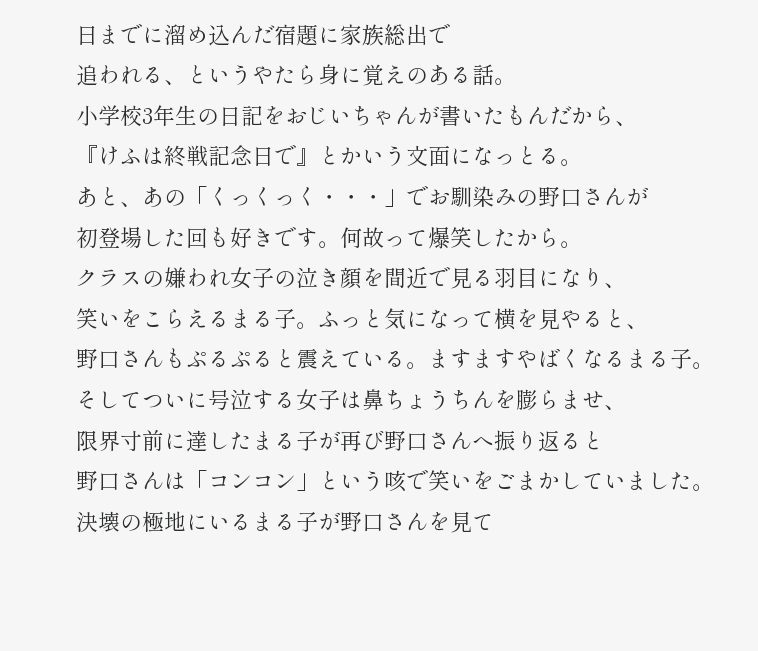日までに溜め込んだ宿題に家族総出で
追われる、というやたら身に覚えのある話。
小学校3年生の日記をおじいちゃんが書いたもんだから、
『けふは終戦記念日で』とかいう文面になっとる。
あと、あの「くっくっく・・・」でお馴染みの野口さんが
初登場した回も好きです。何故って爆笑したから。
クラスの嫌われ女子の泣き顔を間近で見る羽目になり、
笑いをこらえるまる子。ふっと気になって横を見やると、
野口さんもぷるぷると震えている。ますますやばくなるまる子。
そしてついに号泣する女子は鼻ちょうちんを膨らませ、
限界寸前に達したまる子が再び野口さんへ振り返ると
野口さんは「コンコン」という咳で笑いをごまかしていました。
決壊の極地にいるまる子が野口さんを見て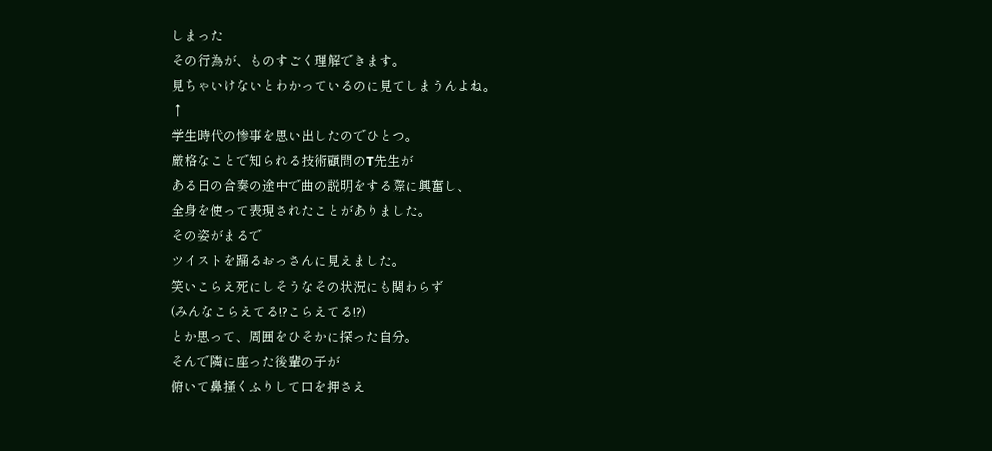しまった
その行為が、ものすごく理解できます。
見ちゃいけないとわかっているのに見てしまうんよね。
↑
学生時代の惨事を思い出したのでひとつ。
厳格なことで知られる技術顧問のT先生が
ある日の合奏の途中で曲の説明をする際に興奮し、
全身を使って表現されたことがありました。
その姿がまるで
ツイストを踊るおっさんに見えました。
笑いこらえ死にしそうなその状況にも関わらず
(みんなこらえてる!?こらえてる!?)
とか思って、周囲をひそかに探った自分。
そんで隣に座った後輩の子が
俯いて鼻掻くふりして口を押さえ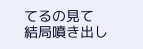てるの見て
結局噴き出し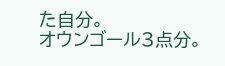た自分。
オウンゴール3点分。